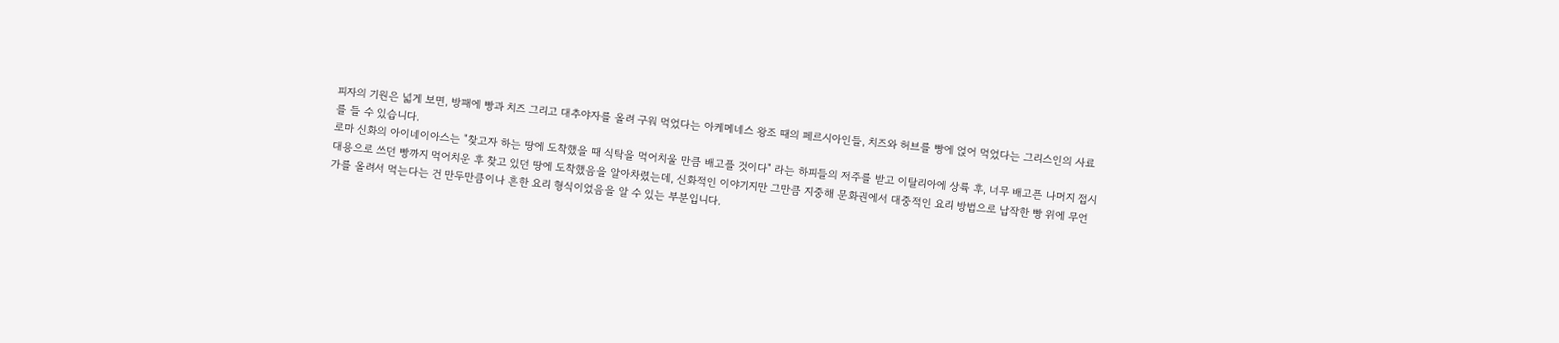피자의 기원은 넓게 보면, 방패에 빵과 치즈 그리고 대추야자를 올려 구워 먹었다는 아케메네스 왕조 때의 페르시아인들, 치즈와 허브를 빵에 얹어 먹었다는 그리스인의 사료를 들 수 있습니다.
로마 신화의 아이네이아스는 "찾고자 하는 땅에 도착했을 때 식탁을 먹어치울 만큼 배고플 것이다" 라는 하피들의 저주를 받고 이탈리아에 상륙 후, 너무 배고픈 나머지 접시 대용으로 쓰던 빵까지 먹어치운 후 찾고 있던 땅에 도착했음을 알아차렸는데, 신화적인 이야기지만 그만큼 지중해 문화권에서 대중적인 요리 방법으로 납작한 빵 위에 무언가를 올려서 먹는다는 건 만두만큼이나 흔한 요리 형식이었음을 알 수 있는 부분입니다.